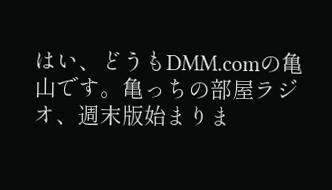はい、どうもDMM.comの亀山です。亀っちの部屋ラジオ、週末版始まりま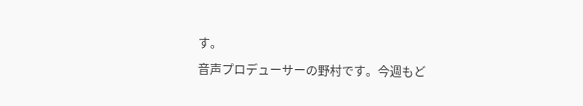す。
音声プロデューサーの野村です。今週もど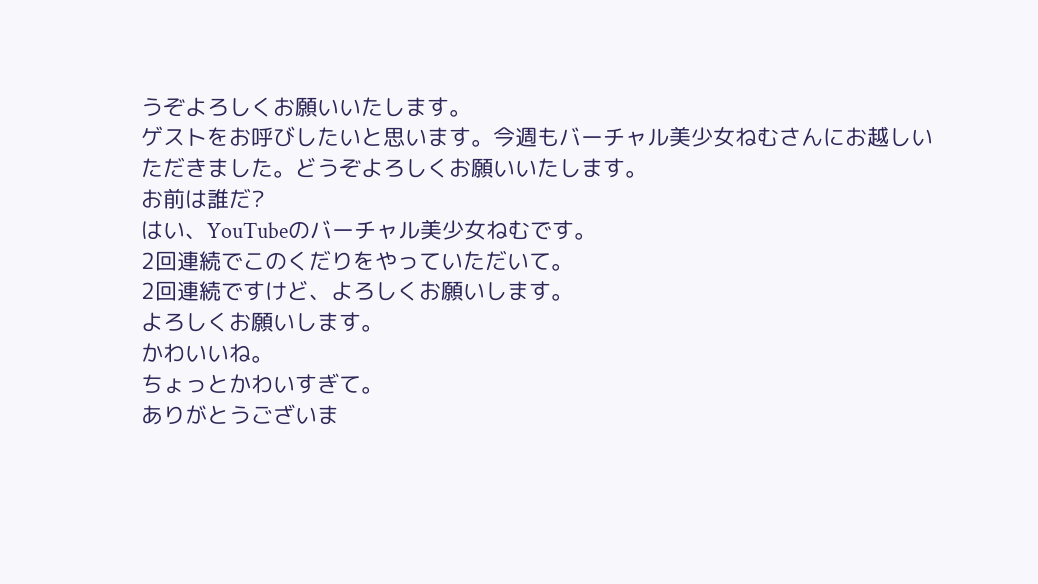うぞよろしくお願いいたします。
ゲストをお呼びしたいと思います。今週もバーチャル美少女ねむさんにお越しいただきました。どうぞよろしくお願いいたします。
お前は誰だ?
はい、YouTubeのバーチャル美少女ねむです。
2回連続でこのくだりをやっていただいて。
2回連続ですけど、よろしくお願いします。
よろしくお願いします。
かわいいね。
ちょっとかわいすぎて。
ありがとうございま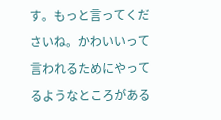す。もっと言ってくださいね。かわいいって言われるためにやってるようなところがある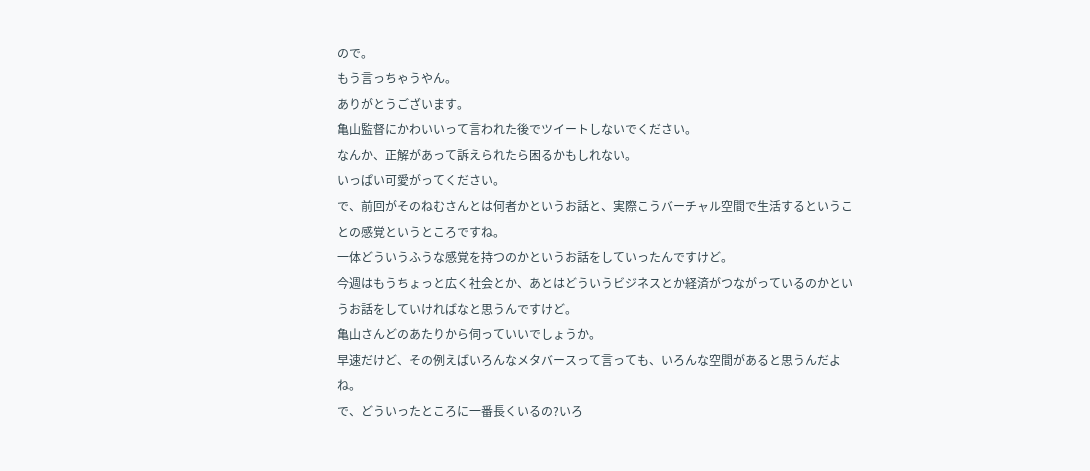ので。
もう言っちゃうやん。
ありがとうございます。
亀山監督にかわいいって言われた後でツイートしないでください。
なんか、正解があって訴えられたら困るかもしれない。
いっぱい可愛がってください。
で、前回がそのねむさんとは何者かというお話と、実際こうバーチャル空間で生活するということの感覚というところですね。
一体どういうふうな感覚を持つのかというお話をしていったんですけど。
今週はもうちょっと広く社会とか、あとはどういうビジネスとか経済がつながっているのかというお話をしていければなと思うんですけど。
亀山さんどのあたりから伺っていいでしょうか。
早速だけど、その例えばいろんなメタバースって言っても、いろんな空間があると思うんだよね。
で、どういったところに一番長くいるの?いろ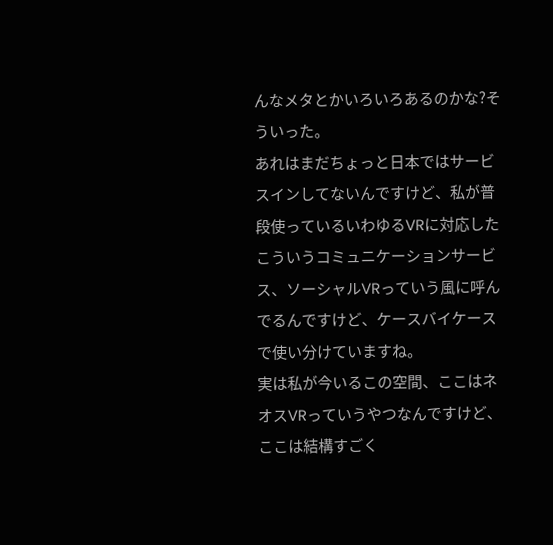んなメタとかいろいろあるのかな?そういった。
あれはまだちょっと日本ではサービスインしてないんですけど、私が普段使っているいわゆるVRに対応したこういうコミュニケーションサービス、ソーシャルVRっていう風に呼んでるんですけど、ケースバイケースで使い分けていますね。
実は私が今いるこの空間、ここはネオスVRっていうやつなんですけど、ここは結構すごく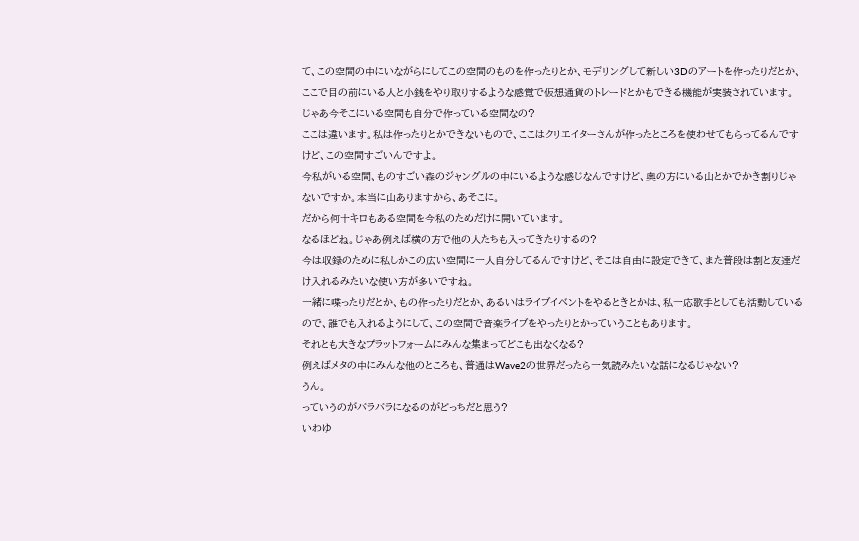て、この空間の中にいながらにしてこの空間のものを作ったりとか、モデリングして新しい3Dのアートを作ったりだとか、
ここで目の前にいる人と小銭をやり取りするような感覚で仮想通貨のトレードとかもできる機能が実装されています。
じゃあ今そこにいる空間も自分で作っている空間なの?
ここは違います。私は作ったりとかできないもので、ここはクリエイターさんが作ったところを使わせてもらってるんですけど、この空間すごいんですよ。
今私がいる空間、ものすごい森のジャングルの中にいるような感じなんですけど、奥の方にいる山とかでかき割りじゃないですか。本当に山ありますから、あそこに。
だから何十キロもある空間を今私のためだけに開いています。
なるほどね。じゃあ例えば横の方で他の人たちも入ってきたりするの?
今は収録のために私しかこの広い空間に一人自分してるんですけど、そこは自由に設定できて、また普段は割と友達だけ入れるみたいな使い方が多いですね。
一緒に喋ったりだとか、もの作ったりだとか、あるいはライブイベントをやるときとかは、私一応歌手としても活動しているので、誰でも入れるようにして、この空間で音楽ライブをやったりとかっていうこともあります。
それとも大きなプラットフォームにみんな集まってどこも出なくなる?
例えばメタの中にみんな他のところも、普通はWave2の世界だったら一気読みたいな話になるじゃない?
うん。
っていうのがバラバラになるのがどっちだと思う?
いわゆ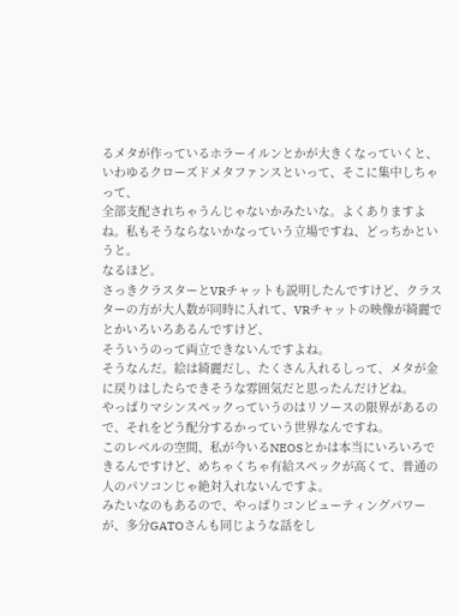るメタが作っているホラーイルンとかが大きくなっていくと、いわゆるクローズドメタファンスといって、そこに集中しちゃって、
全部支配されちゃうんじゃないかみたいな。よくありますよね。私もそうならないかなっていう立場ですね、どっちかというと。
なるほど。
さっきクラスターとVRチャットも説明したんですけど、クラスターの方が大人数が同時に入れて、VRチャットの映像が綺麗でとかいろいろあるんですけど、
そういうのって両立できないんですよね。
そうなんだ。絵は綺麗だし、たくさん入れるしって、メタが金に戻りはしたらできそうな雰囲気だと思ったんだけどね。
やっぱりマシンスペックっていうのはリソースの限界があるので、それをどう配分するかっていう世界なんですね。
このレベルの空間、私が今いるNEOSとかは本当にいろいろできるんですけど、めちゃくちゃ有給スペックが高くて、普通の人のパソコンじゃ絶対入れないんですよ。
みたいなのもあるので、やっぱりコンピューティングパワーが、多分GATOさんも同じような話をし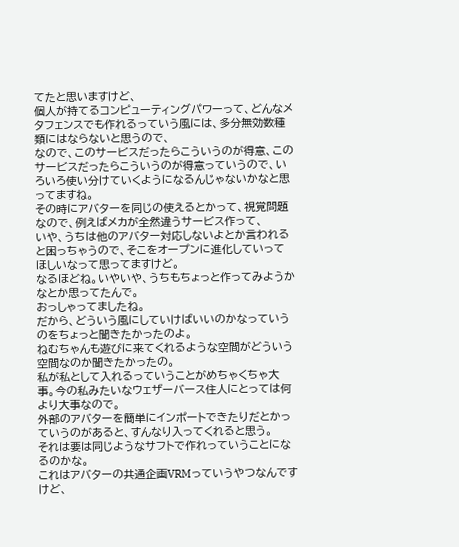てたと思いますけど、
個人が持てるコンピューティングパワーって、どんなメタフェンスでも作れるっていう風には、多分無効数種類にはならないと思うので、
なので、このサービスだったらこういうのが得意、このサービスだったらこういうのが得意っていうので、いろいろ使い分けていくようになるんじゃないかなと思ってますね。
その時にアバターを同じの使えるとかって、視覚問題なので、例えばメカが全然違うサービス作って、
いや、うちは他のアバター対応しないよとか言われると困っちゃうので、そこをオープンに進化していってほしいなって思ってますけど。
なるほどね。いやいや、うちもちょっと作ってみようかなとか思ってたんで。
おっしゃってましたね。
だから、どういう風にしていけばいいのかなっていうのをちょっと聞きたかったのよ。
ねむちゃんも遊びに来てくれるような空間がどういう空間なのか聞きたかったの。
私が私として入れるっていうことがめちゃくちゃ大事。今の私みたいなウェザーバース住人にとっては何より大事なので。
外部のアバターを簡単にインポートできたりだとかっていうのがあると、すんなり入ってくれると思う。
それは要は同じようなサフトで作れっていうことになるのかな。
これはアバターの共通企画VRMっていうやつなんですけど、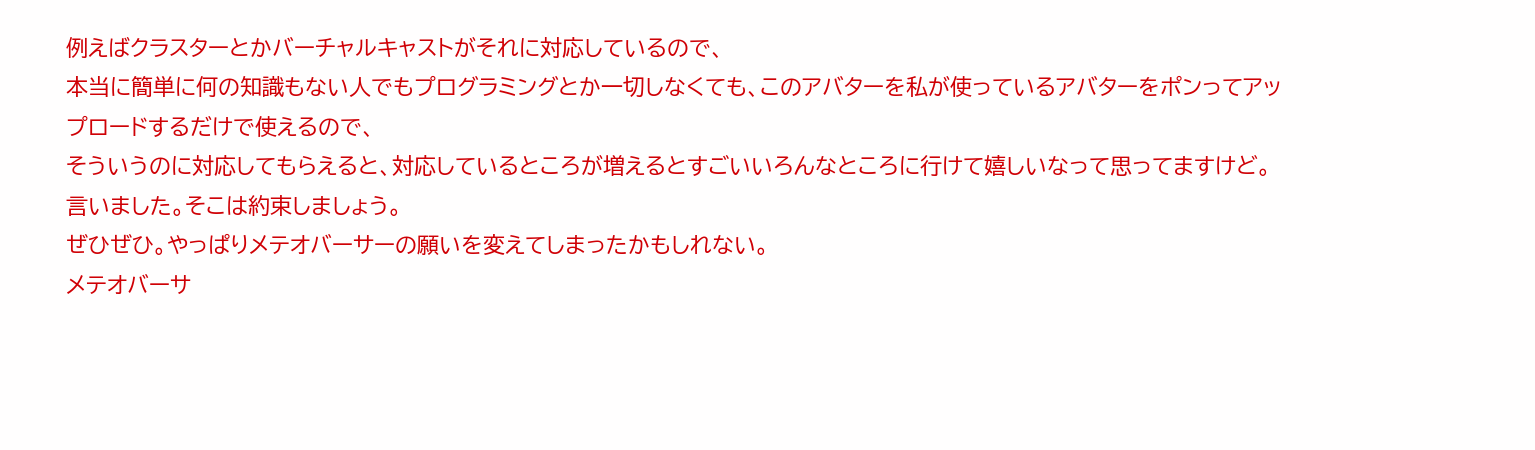例えばクラスターとかバーチャルキャストがそれに対応しているので、
本当に簡単に何の知識もない人でもプログラミングとか一切しなくても、このアバターを私が使っているアバターをポンってアップロードするだけで使えるので、
そういうのに対応してもらえると、対応しているところが増えるとすごいいろんなところに行けて嬉しいなって思ってますけど。
言いました。そこは約束しましょう。
ぜひぜひ。やっぱりメテオバーサーの願いを変えてしまったかもしれない。
メテオバーサ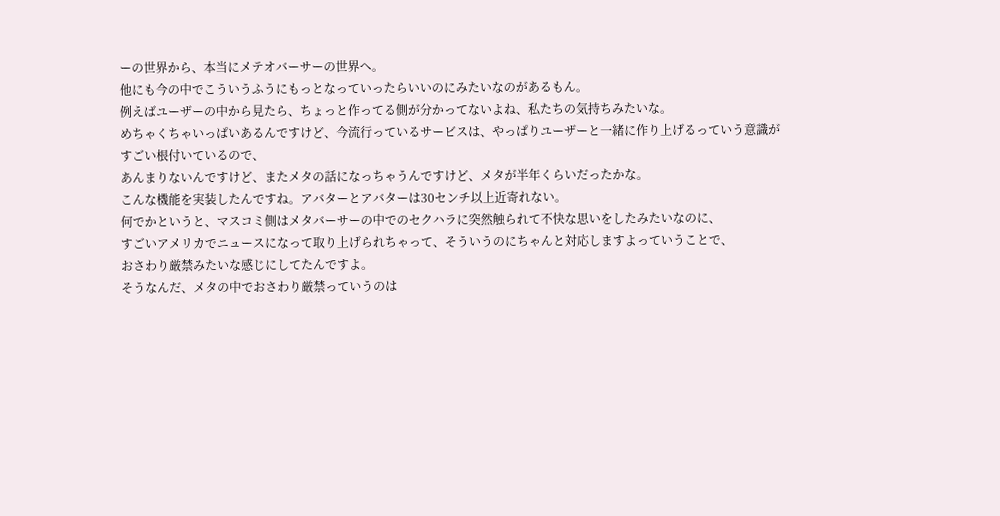ーの世界から、本当にメテオバーサーの世界へ。
他にも今の中でこういうふうにもっとなっていったらいいのにみたいなのがあるもん。
例えばユーザーの中から見たら、ちょっと作ってる側が分かってないよね、私たちの気持ちみたいな。
めちゃくちゃいっぱいあるんですけど、今流行っているサービスは、やっぱりユーザーと一緒に作り上げるっていう意識がすごい根付いているので、
あんまりないんですけど、またメタの話になっちゃうんですけど、メタが半年くらいだったかな。
こんな機能を実装したんですね。アバターとアバターは30センチ以上近寄れない。
何でかというと、マスコミ側はメタバーサーの中でのセクハラに突然触られて不快な思いをしたみたいなのに、
すごいアメリカでニュースになって取り上げられちゃって、そういうのにちゃんと対応しますよっていうことで、
おさわり厳禁みたいな感じにしてたんですよ。
そうなんだ、メタの中でおさわり厳禁っていうのは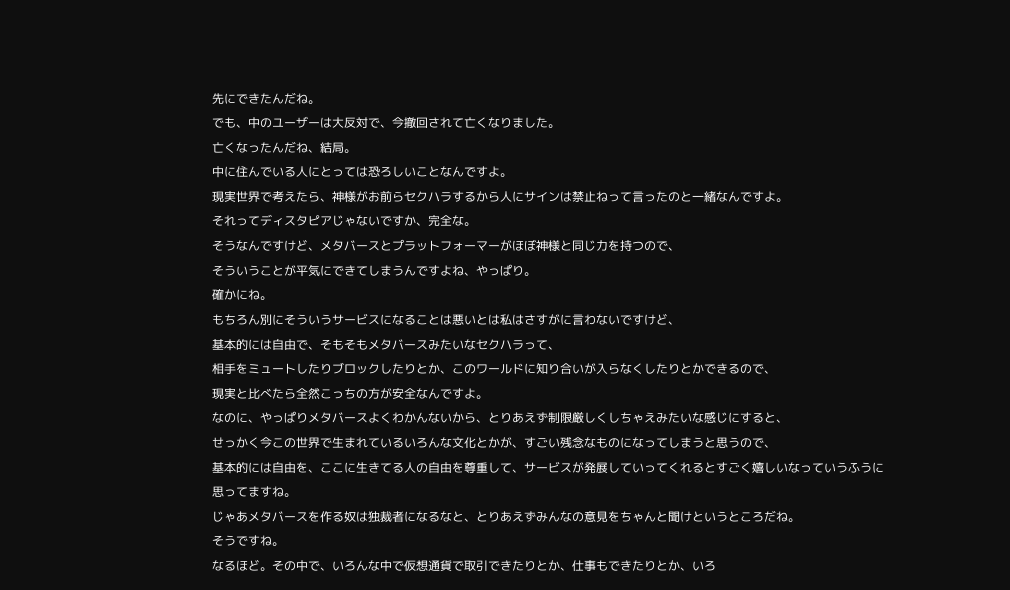先にできたんだね。
でも、中のユーザーは大反対で、今撤回されて亡くなりました。
亡くなったんだね、結局。
中に住んでいる人にとっては恐ろしいことなんですよ。
現実世界で考えたら、神様がお前らセクハラするから人にサインは禁止ねって言ったのと一緒なんですよ。
それってディスタピアじゃないですか、完全な。
そうなんですけど、メタバースとプラットフォーマーがほぼ神様と同じ力を持つので、
そういうことが平気にできてしまうんですよね、やっぱり。
確かにね。
もちろん別にそういうサービスになることは悪いとは私はさすがに言わないですけど、
基本的には自由で、そもそもメタバースみたいなセクハラって、
相手をミュートしたりブロックしたりとか、このワールドに知り合いが入らなくしたりとかできるので、
現実と比べたら全然こっちの方が安全なんですよ。
なのに、やっぱりメタバースよくわかんないから、とりあえず制限厳しくしちゃえみたいな感じにすると、
せっかく今この世界で生まれているいろんな文化とかが、すごい残念なものになってしまうと思うので、
基本的には自由を、ここに生きてる人の自由を尊重して、サービスが発展していってくれるとすごく嬉しいなっていうふうに思ってますね。
じゃあメタバースを作る奴は独裁者になるなと、とりあえずみんなの意見をちゃんと聞けというところだね。
そうですね。
なるほど。その中で、いろんな中で仮想通貨で取引できたりとか、仕事もできたりとか、いろ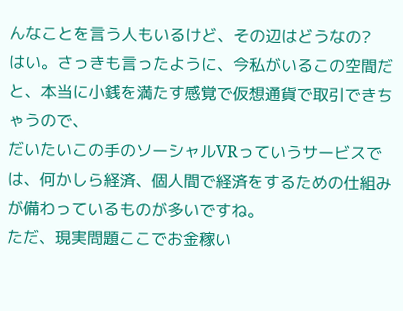んなことを言う人もいるけど、その辺はどうなの?
はい。さっきも言ったように、今私がいるこの空間だと、本当に小銭を満たす感覚で仮想通貨で取引できちゃうので、
だいたいこの手のソーシャルVRっていうサービスでは、何かしら経済、個人間で経済をするための仕組みが備わっているものが多いですね。
ただ、現実問題ここでお金稼い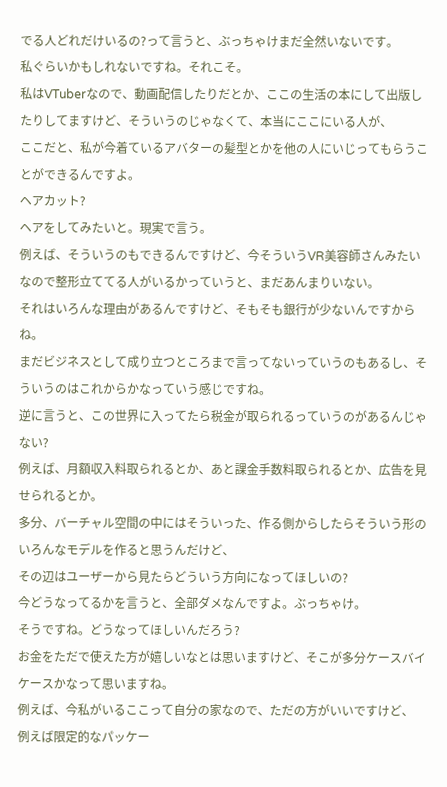でる人どれだけいるの?って言うと、ぶっちゃけまだ全然いないです。
私ぐらいかもしれないですね。それこそ。
私はVTuberなので、動画配信したりだとか、ここの生活の本にして出版したりしてますけど、そういうのじゃなくて、本当にここにいる人が、
ここだと、私が今着ているアバターの髪型とかを他の人にいじってもらうことができるんですよ。
ヘアカット?
ヘアをしてみたいと。現実で言う。
例えば、そういうのもできるんですけど、今そういうVR美容師さんみたいなので整形立ててる人がいるかっていうと、まだあんまりいない。
それはいろんな理由があるんですけど、そもそも銀行が少ないんですからね。
まだビジネスとして成り立つところまで言ってないっていうのもあるし、そういうのはこれからかなっていう感じですね。
逆に言うと、この世界に入ってたら税金が取られるっていうのがあるんじゃない?
例えば、月額収入料取られるとか、あと課金手数料取られるとか、広告を見せられるとか。
多分、バーチャル空間の中にはそういった、作る側からしたらそういう形のいろんなモデルを作ると思うんだけど、
その辺はユーザーから見たらどういう方向になってほしいの?
今どうなってるかを言うと、全部ダメなんですよ。ぶっちゃけ。
そうですね。どうなってほしいんだろう?
お金をただで使えた方が嬉しいなとは思いますけど、そこが多分ケースバイケースかなって思いますね。
例えば、今私がいるここって自分の家なので、ただの方がいいですけど、
例えば限定的なパッケー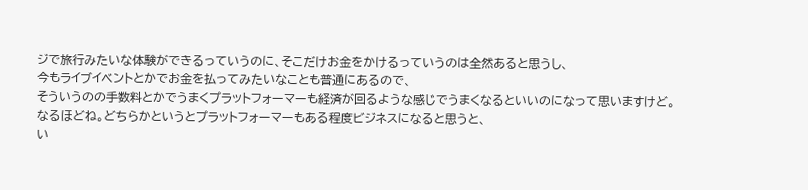ジで旅行みたいな体験ができるっていうのに、そこだけお金をかけるっていうのは全然あると思うし、
今もライブイベントとかでお金を払ってみたいなことも普通にあるので、
そういうのの手数料とかでうまくプラットフォーマーも経済が回るような感じでうまくなるといいのになって思いますけど。
なるほどね。どちらかというとプラットフォーマーもある程度ビジネスになると思うと、
い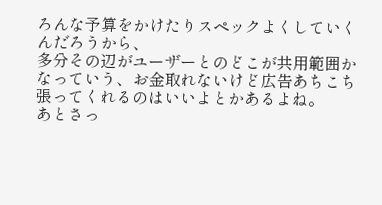ろんな予算をかけたりスペックよくしていくんだろうから、
多分その辺がユーザーとのどこが共用範囲かなっていう、お金取れないけど広告あちこち張ってくれるのはいいよとかあるよね。
あとさっ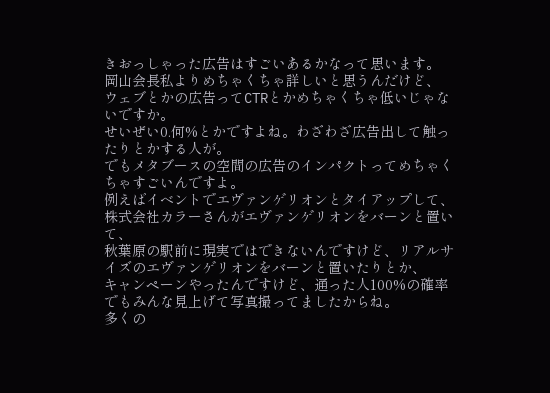きおっしゃった広告はすごいあるかなって思います。
岡山会長私よりめちゃくちゃ詳しいと思うんだけど、
ウェブとかの広告ってCTRとかめちゃくちゃ低いじゃないですか。
せいぜい0.何%とかですよね。わざわざ広告出して触ったりとかする人が。
でもメタブースの空間の広告のインパクトってめちゃくちゃすごいんですよ。
例えばイベントでエヴァンゲリオンとタイアップして、株式会社カラーさんがエヴァンゲリオンをバーンと置いて、
秋葉原の駅前に現実ではできないんですけど、リアルサイズのエヴァンゲリオンをバーンと置いたりとか、
キャンペーンやったんですけど、通った人100%の確率でもみんな見上げて写真撮ってましたからね。
多くの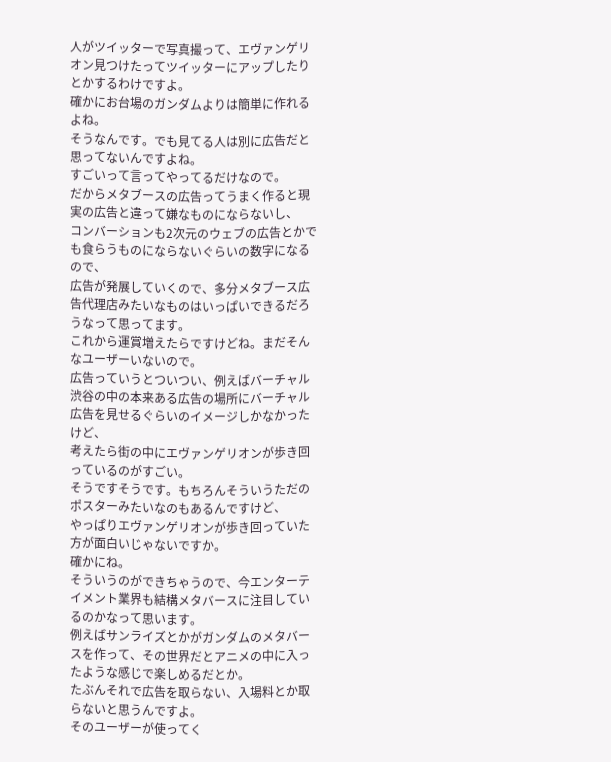人がツイッターで写真撮って、エヴァンゲリオン見つけたってツイッターにアップしたりとかするわけですよ。
確かにお台場のガンダムよりは簡単に作れるよね。
そうなんです。でも見てる人は別に広告だと思ってないんですよね。
すごいって言ってやってるだけなので。
だからメタブースの広告ってうまく作ると現実の広告と違って嫌なものにならないし、
コンバーションも2次元のウェブの広告とかでも食らうものにならないぐらいの数字になるので、
広告が発展していくので、多分メタブース広告代理店みたいなものはいっぱいできるだろうなって思ってます。
これから運賞増えたらですけどね。まだそんなユーザーいないので。
広告っていうとついつい、例えばバーチャル渋谷の中の本来ある広告の場所にバーチャル広告を見せるぐらいのイメージしかなかったけど、
考えたら街の中にエヴァンゲリオンが歩き回っているのがすごい。
そうですそうです。もちろんそういうただのポスターみたいなのもあるんですけど、
やっぱりエヴァンゲリオンが歩き回っていた方が面白いじゃないですか。
確かにね。
そういうのができちゃうので、今エンターテイメント業界も結構メタバースに注目しているのかなって思います。
例えばサンライズとかがガンダムのメタバースを作って、その世界だとアニメの中に入ったような感じで楽しめるだとか。
たぶんそれで広告を取らない、入場料とか取らないと思うんですよ。
そのユーザーが使ってく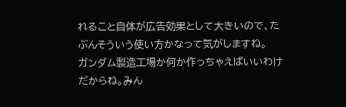れること自体が広告効果として大きいので、たぶんそういう使い方かなって気がしますね。
ガンダム製造工場か何か作っちゃえばいいわけだからね。みん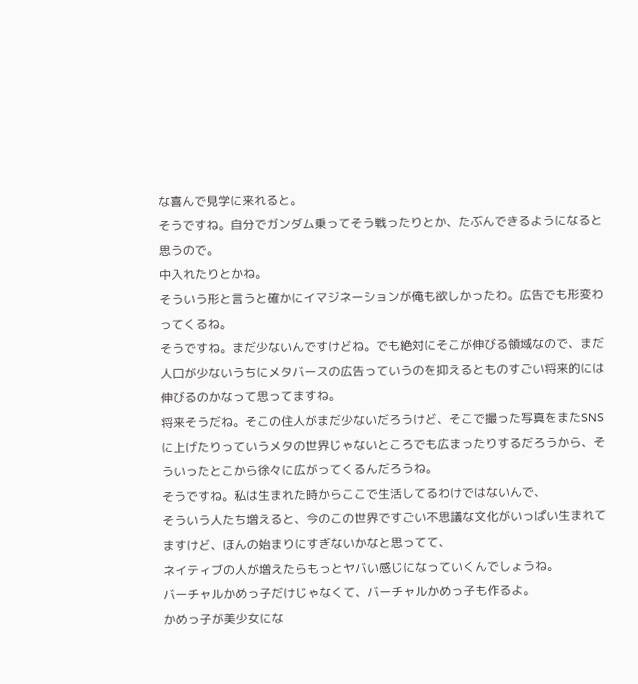な喜んで見学に来れると。
そうですね。自分でガンダム乗ってそう戦ったりとか、たぶんできるようになると思うので。
中入れたりとかね。
そういう形と言うと確かにイマジネーションが俺も欲しかったわ。広告でも形変わってくるね。
そうですね。まだ少ないんですけどね。でも絶対にそこが伸びる領域なので、まだ人口が少ないうちにメタバースの広告っていうのを抑えるとものすごい将来的には伸びるのかなって思ってますね。
将来そうだね。そこの住人がまだ少ないだろうけど、そこで撮った写真をまたSNSに上げたりっていうメタの世界じゃないところでも広まったりするだろうから、そういったとこから徐々に広がってくるんだろうね。
そうですね。私は生まれた時からここで生活してるわけではないんで、
そういう人たち増えると、今のこの世界ですごい不思議な文化がいっぱい生まれてますけど、ほんの始まりにすぎないかなと思ってて、
ネイティブの人が増えたらもっとヤバい感じになっていくんでしょうね。
バーチャルかめっ子だけじゃなくて、バーチャルかめっ子も作るよ。
かめっ子が美少女にな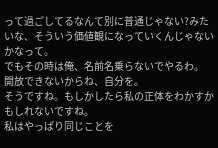って過ごしてるなんて別に普通じゃない?みたいな、そういう価値観になっていくんじゃないかなって。
でもその時は俺、名前名乗らないでやるわ。
開放できないからね、自分を。
そうですね。もしかしたら私の正体をわかすかもしれないですね。
私はやっぱり同じことを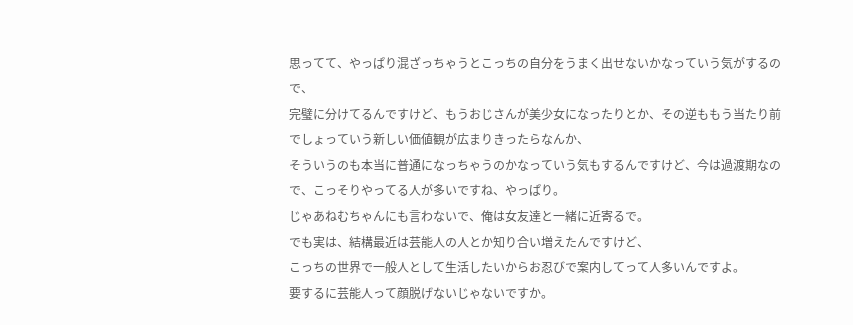思ってて、やっぱり混ざっちゃうとこっちの自分をうまく出せないかなっていう気がするので、
完璧に分けてるんですけど、もうおじさんが美少女になったりとか、その逆ももう当たり前でしょっていう新しい価値観が広まりきったらなんか、
そういうのも本当に普通になっちゃうのかなっていう気もするんですけど、今は過渡期なので、こっそりやってる人が多いですね、やっぱり。
じゃあねむちゃんにも言わないで、俺は女友達と一緒に近寄るで。
でも実は、結構最近は芸能人の人とか知り合い増えたんですけど、
こっちの世界で一般人として生活したいからお忍びで案内してって人多いんですよ。
要するに芸能人って顔脱げないじゃないですか。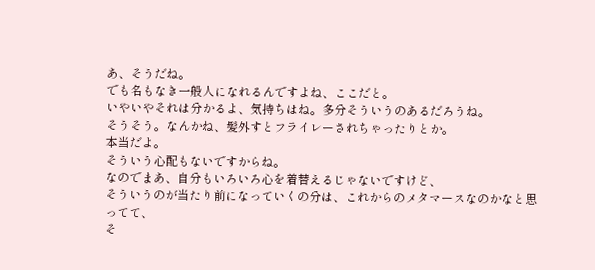あ、そうだね。
でも名もなき一般人になれるんですよね、ここだと。
いやいやそれは分かるよ、気持ちはね。多分そういうのあるだろうね。
そうそう。なんかね、髪外すとフライレーされちゃったりとか。
本当だよ。
そういう心配もないですからね。
なのでまあ、自分もいろいろ心を着替えるじゃないですけど、
そういうのが当たり前になっていくの分は、これからのメタマースなのかなと思ってて、
そ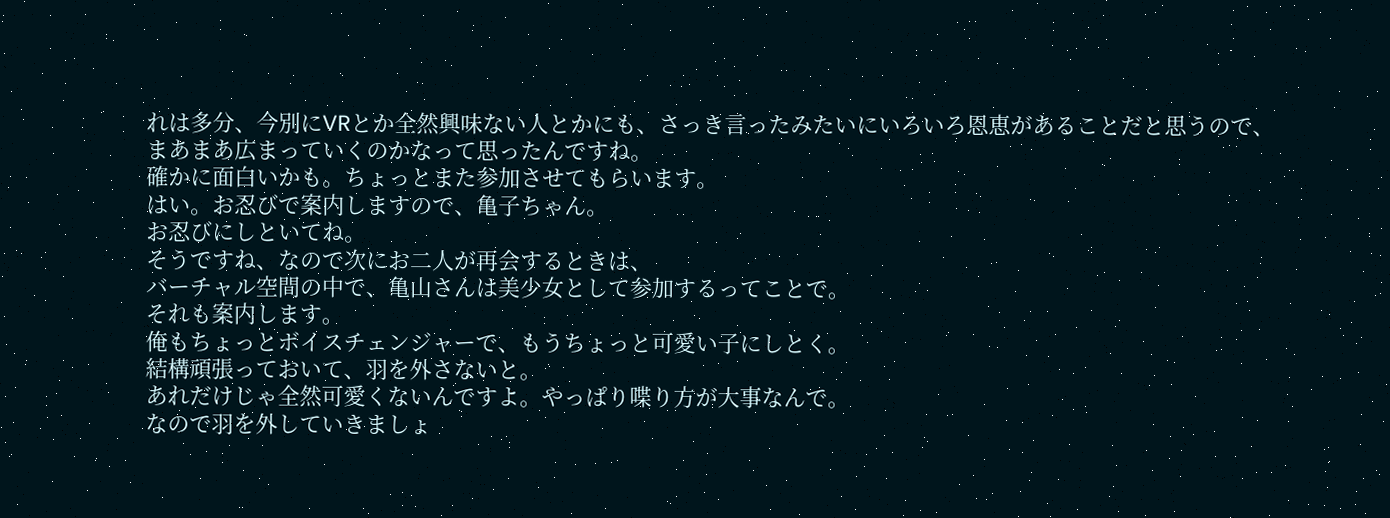れは多分、今別にVRとか全然興味ない人とかにも、さっき言ったみたいにいろいろ恩恵があることだと思うので、
まあまあ広まっていくのかなって思ったんですね。
確かに面白いかも。ちょっとまた参加させてもらいます。
はい。お忍びで案内しますので、亀子ちゃん。
お忍びにしといてね。
そうですね、なので次にお二人が再会するときは、
バーチャル空間の中で、亀山さんは美少女として参加するってことで。
それも案内します。
俺もちょっとボイスチェンジャーで、もうちょっと可愛い子にしとく。
結構頑張っておいて、羽を外さないと。
あれだけじゃ全然可愛くないんですよ。やっぱり喋り方が大事なんで。
なので羽を外していきましょ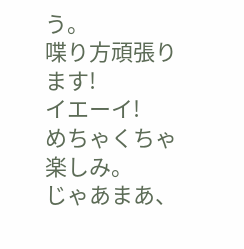う。
喋り方頑張ります!
イエーイ!
めちゃくちゃ楽しみ。
じゃあまあ、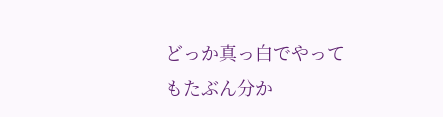どっか真っ白でやってもたぶん分か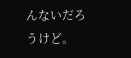んないだろうけど。